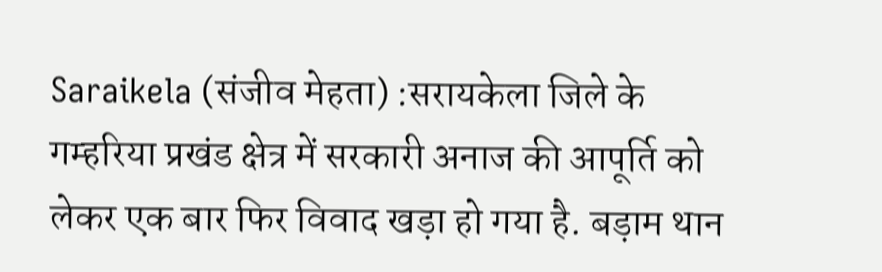Saraikela (संजीव मेहता) :सरायकेला जिले के गम्हरिया प्रखंड क्षेत्र में सरकारी अनाज की आपूर्ति को लेकर एक बार फिर विवाद खड़ा हो गया है. बड़ाम थान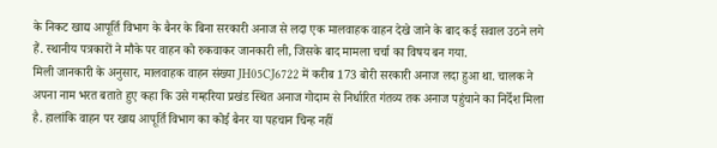के निकट खाद्य आपूर्ति विभाग के बैनर के बिना सरकारी अनाज से लदा एक मालवाहक वाहन देखे जाने के बाद कई सवाल उठने लगे हैं. स्थानीय पत्रकारों ने मौके पर वाहन को रुकवाकर जानकारी ली, जिसके बाद मामला चर्चा का विषय बन गया.
मिली जानकारी के अनुसार, मालवाहक वाहन संख्या JH05CJ6722 में करीब 173 बोरी सरकारी अनाज लदा हुआ था. चालक ने अपना नाम भरत बताते हुए कहा कि उसे गम्हरिया प्रखंड स्थित अनाज गोदाम से निर्धारित गंतव्य तक अनाज पहुंचाने का निर्देश मिला है. हालांकि वाहन पर खाद्य आपूर्ति विभाग का कोई बैनर या पहचान चिन्ह नहीं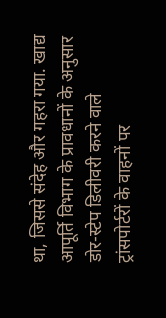था, जिससे संदेह और गहरा गया. खाद्य आपूर्ति विभाग के प्रावधानों के अनुसार डोर-स्टेप डिलीवरी करने वाले ट्रांसपोर्टरों के वाहनों पर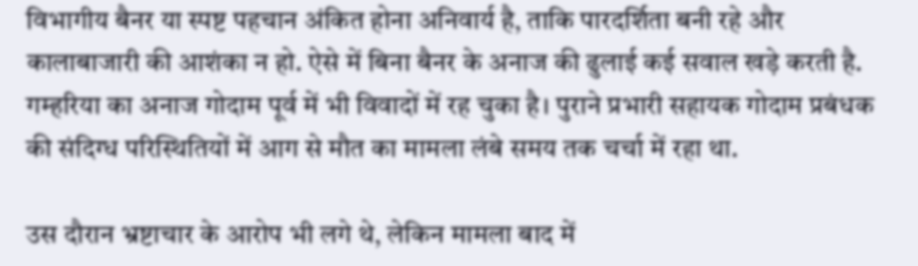विभागीय बैनर या स्पष्ट पहचान अंकित होना अनिवार्य है, ताकि पारदर्शिता बनी रहे और कालाबाजारी की आशंका न हो. ऐसे में बिना बैनर के अनाज की ढुलाई कई सवाल खड़े करती है. गम्हरिया का अनाज गोदाम पूर्व में भी विवादों में रह चुका है। पुराने प्रभारी सहायक गोदाम प्रबंधक की संदिग्ध परिस्थितियों में आग से मौत का मामला लंबे समय तक चर्चा में रहा था.

उस दौरान भ्रष्टाचार के आरोप भी लगे थे, लेकिन मामला बाद में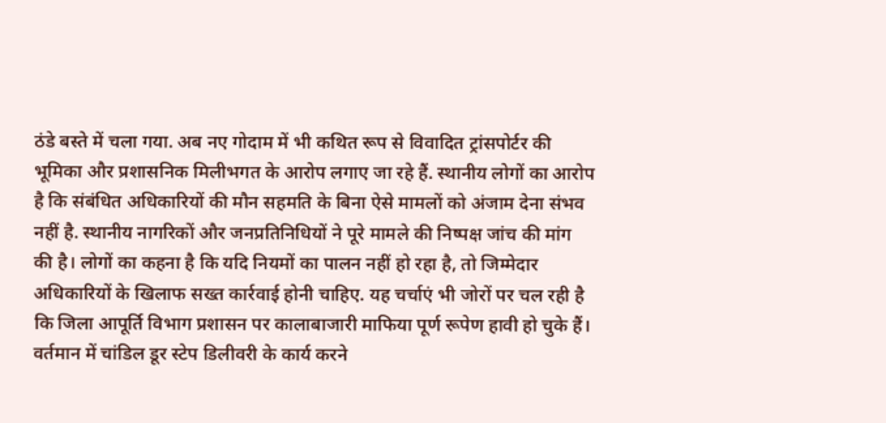ठंडे बस्ते में चला गया. अब नए गोदाम में भी कथित रूप से विवादित ट्रांसपोर्टर की भूमिका और प्रशासनिक मिलीभगत के आरोप लगाए जा रहे हैं. स्थानीय लोगों का आरोप है कि संबंधित अधिकारियों की मौन सहमति के बिना ऐसे मामलों को अंजाम देना संभव नहीं है. स्थानीय नागरिकों और जनप्रतिनिधियों ने पूरे मामले की निष्पक्ष जांच की मांग की है। लोगों का कहना है कि यदि नियमों का पालन नहीं हो रहा है, तो जिम्मेदार अधिकारियों के खिलाफ सख्त कार्रवाई होनी चाहिए. यह चर्चाएं भी जोरों पर चल रही है कि जिला आपूर्ति विभाग प्रशासन पर कालाबाजारी माफिया पूर्ण रूपेण हावी हो चुके हैं। वर्तमान में चांडिल डूर स्टेप डिलीवरी के कार्य करने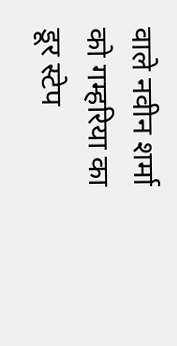वाले नवीन शर्मा को गम्हरिया का डूर स्टेप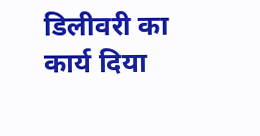डिलीवरी का कार्य दिया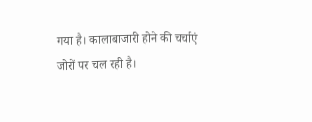गया है। कालाबाजारी होने की चर्चाएं जोरों पर चल रही है।